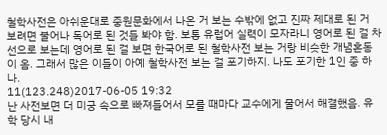철학사전은 아쉬운대로 중원문화에서 나온 거 보는 수밖에 없고 진짜 제대로 된 거 보려면 불어나 독어로 된 것들 봐야 함. 보통 유럽어 실력이 모자라니 영어로 된 걸 차선으로 보는데 영어로 된 걸 보면 한국어로 된 철학사전 보는 거랑 비슷한 개념혼동이 옴. 그래서 많은 이들이 아예 철학사전 보는 걸 포기하지. 나도 포기한 1인 중 하나.
11(123.248)2017-06-05 19:32
난 사전보면 더 미궁 속으로 빠져들어서 모를 때마다 교수에게 물어서 해결했음. 유학 당시 내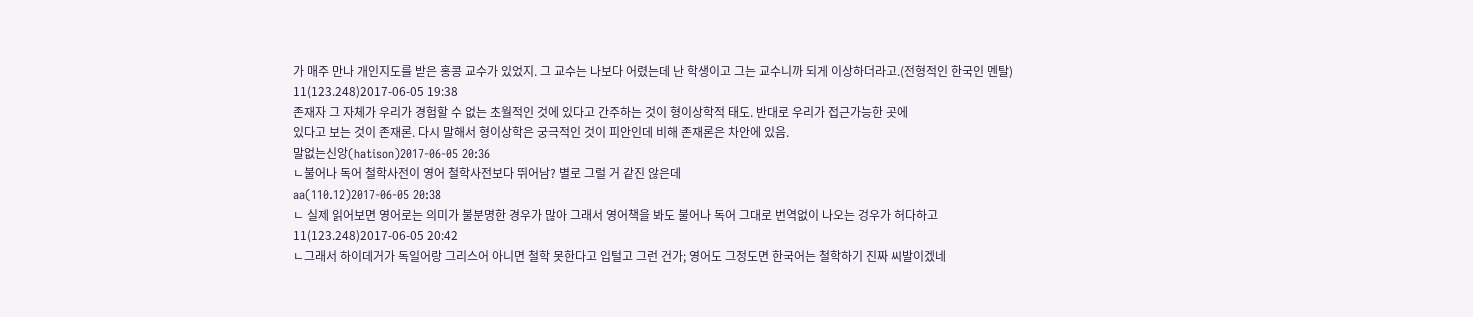가 매주 만나 개인지도를 받은 홍콩 교수가 있었지. 그 교수는 나보다 어렸는데 난 학생이고 그는 교수니까 되게 이상하더라고.(전형적인 한국인 멘탈)
11(123.248)2017-06-05 19:38
존재자 그 자체가 우리가 경험할 수 없는 초월적인 것에 있다고 간주하는 것이 형이상학적 태도. 반대로 우리가 접근가능한 곳에
있다고 보는 것이 존재론. 다시 말해서 형이상학은 궁극적인 것이 피안인데 비해 존재론은 차안에 있음.
말없는신앙(hatison)2017-06-05 20:36
ㄴ불어나 독어 철학사전이 영어 철학사전보다 뛰어남? 별로 그럴 거 같진 않은데
aa(110.12)2017-06-05 20:38
ㄴ 실제 읽어보면 영어로는 의미가 불분명한 경우가 많아 그래서 영어책을 봐도 불어나 독어 그대로 번역없이 나오는 겅우가 허다하고
11(123.248)2017-06-05 20:42
ㄴ그래서 하이데거가 독일어랑 그리스어 아니면 철학 못한다고 입털고 그런 건가; 영어도 그정도면 한국어는 철학하기 진짜 씨발이겠네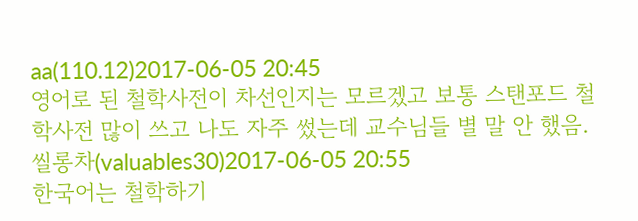aa(110.12)2017-06-05 20:45
영어로 된 철학사전이 차선인지는 모르겠고 보통 스탠포드 철학사전 많이 쓰고 나도 자주 썼는데 교수님들 별 말 안 했음.
씰롱차(valuables30)2017-06-05 20:55
한국어는 철학하기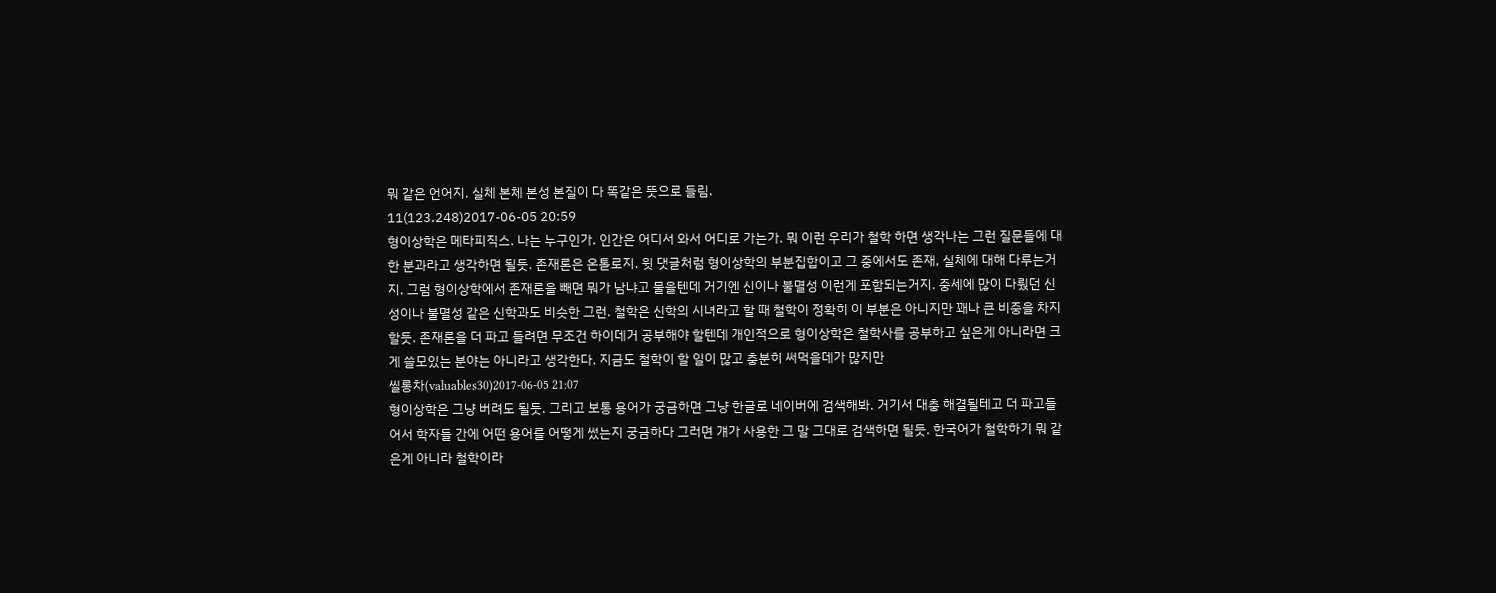뭐 같은 언어지. 실체 본체 본성 본질이 다 똑같은 뜻으로 들림.
11(123.248)2017-06-05 20:59
형이상학은 메타피직스. 나는 누구인가. 인간은 어디서 와서 어디로 가는가. 뭐 이런 우리가 철학 하면 생각나는 그런 질문들에 대한 분과라고 생각하면 될듯. 존재론은 온톨로지. 윗 댓글처럼 형이상학의 부분집합이고 그 중에서도 존재, 실체에 대해 다루는거지. 그럼 형이상학에서 존재론을 빼면 뭐가 남냐고 물을텐데 거기엔 신이나 불멸성 이런게 포함되는거지. 중세에 많이 다뤘던 신성이나 불멸성 같은 신학과도 비슷한 그런. 철학은 신학의 시녀라고 할 때 철학이 정확히 이 부분은 아니지만 꽤나 큰 비중을 차지할듯. 존재론을 더 파고 들려면 무조건 하이데거 공부해야 할텐데 개인적으로 형이상학은 철학사를 공부하고 싶은게 아니라면 크게 쓸모있는 분야는 아니라고 생각한다. 지금도 철학이 할 일이 많고 충분히 써먹을데가 많지만
씰롱차(valuables30)2017-06-05 21:07
형이상학은 그냥 버려도 될듯. 그리고 보통 용어가 궁금하면 그냥 한글로 네이버에 검색해봐. 거기서 대충 해결될테고 더 파고들어서 학자들 간에 어떤 용어를 어떻게 썼는지 궁금하다 그러면 걔가 사용한 그 말 그대로 검색하면 될듯. 한국어가 철학하기 뭐 같은게 아니라 철학이라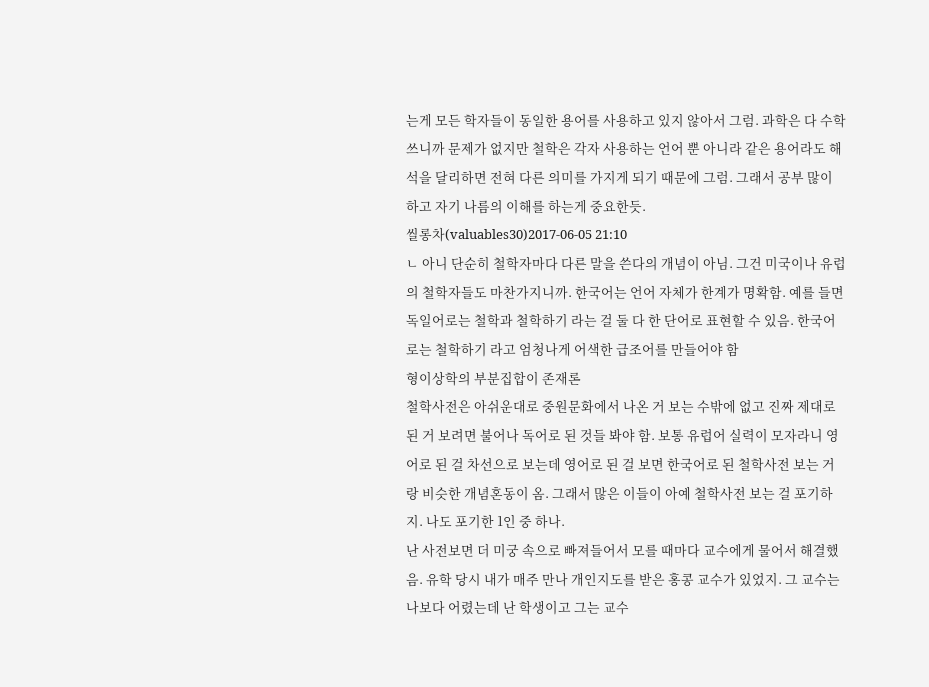는게 모든 학자들이 동일한 용어를 사용하고 있지 않아서 그럼. 과학은 다 수학쓰니까 문제가 없지만 철학은 각자 사용하는 언어 뿐 아니라 같은 용어라도 해석을 달리하면 전혀 다른 의미를 가지게 되기 때문에 그럼. 그래서 공부 많이 하고 자기 나름의 이해를 하는게 중요한듯.
씰롱차(valuables30)2017-06-05 21:10
ㄴ 아니 단순히 철학자마다 다른 말을 쓴다의 개념이 아님. 그건 미국이나 유럽의 철학자들도 마찬가지니까. 한국어는 언어 자체가 한계가 명확함. 예를 들면 독일어로는 철학과 철학하기 라는 걸 둘 다 한 단어로 표현할 수 있음. 한국어로는 철학하기 라고 엄청나게 어색한 급조어를 만들어야 함
형이상학의 부분집합이 존재론
철학사전은 아쉬운대로 중원문화에서 나온 거 보는 수밖에 없고 진짜 제대로 된 거 보려면 불어나 독어로 된 것들 봐야 함. 보통 유럽어 실력이 모자라니 영어로 된 걸 차선으로 보는데 영어로 된 걸 보면 한국어로 된 철학사전 보는 거랑 비슷한 개념혼동이 옴. 그래서 많은 이들이 아예 철학사전 보는 걸 포기하지. 나도 포기한 1인 중 하나.
난 사전보면 더 미궁 속으로 빠져들어서 모를 때마다 교수에게 물어서 해결했음. 유학 당시 내가 매주 만나 개인지도를 받은 홍콩 교수가 있었지. 그 교수는 나보다 어렸는데 난 학생이고 그는 교수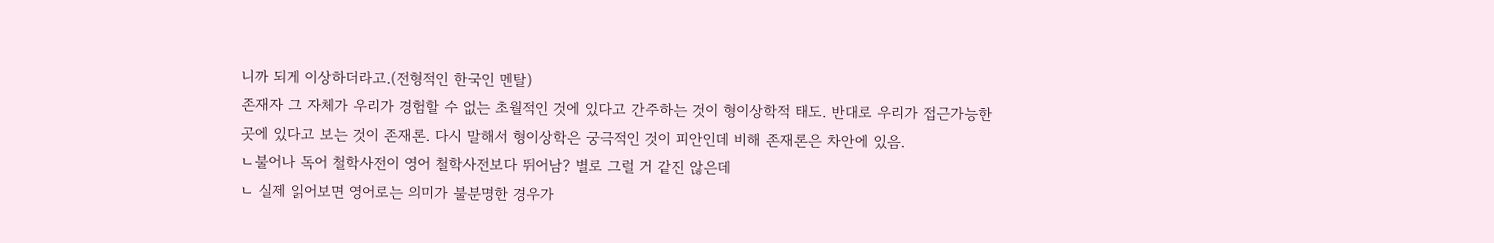니까 되게 이상하더라고.(전형적인 한국인 멘탈)
존재자 그 자체가 우리가 경험할 수 없는 초월적인 것에 있다고 간주하는 것이 형이상학적 태도. 반대로 우리가 접근가능한 곳에 있다고 보는 것이 존재론. 다시 말해서 형이상학은 궁극적인 것이 피안인데 비해 존재론은 차안에 있음.
ㄴ불어나 독어 철학사전이 영어 철학사전보다 뛰어남? 별로 그럴 거 같진 않은데
ㄴ 실제 읽어보면 영어로는 의미가 불분명한 경우가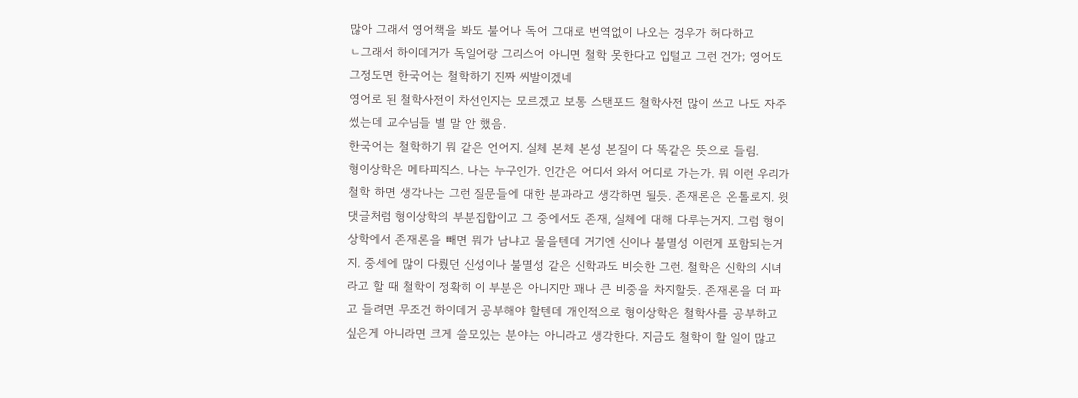많아 그래서 영어책을 봐도 불어나 독어 그대로 번역없이 나오는 겅우가 허다하고
ㄴ그래서 하이데거가 독일어랑 그리스어 아니면 철학 못한다고 입털고 그런 건가; 영어도 그정도면 한국어는 철학하기 진짜 씨발이겠네
영어로 된 철학사전이 차선인지는 모르겠고 보통 스탠포드 철학사전 많이 쓰고 나도 자주 썼는데 교수님들 별 말 안 했음.
한국어는 철학하기 뭐 같은 언어지. 실체 본체 본성 본질이 다 똑같은 뜻으로 들림.
형이상학은 메타피직스. 나는 누구인가. 인간은 어디서 와서 어디로 가는가. 뭐 이런 우리가 철학 하면 생각나는 그런 질문들에 대한 분과라고 생각하면 될듯. 존재론은 온톨로지. 윗 댓글처럼 형이상학의 부분집합이고 그 중에서도 존재, 실체에 대해 다루는거지. 그럼 형이상학에서 존재론을 빼면 뭐가 남냐고 물을텐데 거기엔 신이나 불멸성 이런게 포함되는거지. 중세에 많이 다뤘던 신성이나 불멸성 같은 신학과도 비슷한 그런. 철학은 신학의 시녀라고 할 때 철학이 정확히 이 부분은 아니지만 꽤나 큰 비중을 차지할듯. 존재론을 더 파고 들려면 무조건 하이데거 공부해야 할텐데 개인적으로 형이상학은 철학사를 공부하고 싶은게 아니라면 크게 쓸모있는 분야는 아니라고 생각한다. 지금도 철학이 할 일이 많고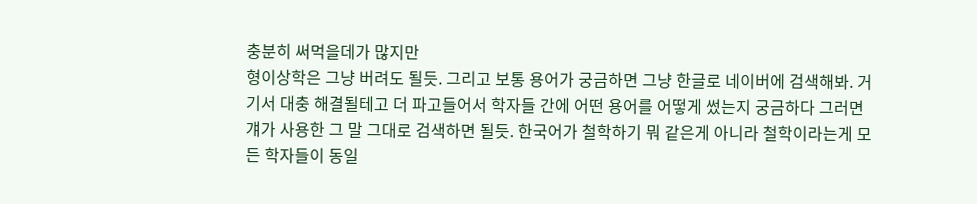충분히 써먹을데가 많지만
형이상학은 그냥 버려도 될듯. 그리고 보통 용어가 궁금하면 그냥 한글로 네이버에 검색해봐. 거기서 대충 해결될테고 더 파고들어서 학자들 간에 어떤 용어를 어떻게 썼는지 궁금하다 그러면 걔가 사용한 그 말 그대로 검색하면 될듯. 한국어가 철학하기 뭐 같은게 아니라 철학이라는게 모든 학자들이 동일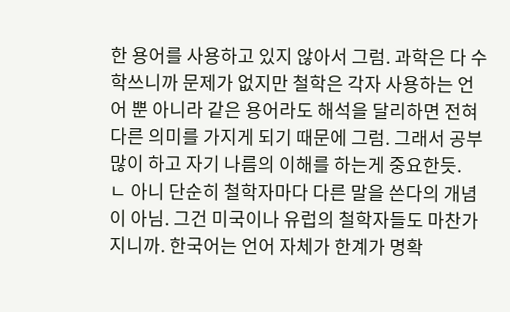한 용어를 사용하고 있지 않아서 그럼. 과학은 다 수학쓰니까 문제가 없지만 철학은 각자 사용하는 언어 뿐 아니라 같은 용어라도 해석을 달리하면 전혀 다른 의미를 가지게 되기 때문에 그럼. 그래서 공부 많이 하고 자기 나름의 이해를 하는게 중요한듯.
ㄴ 아니 단순히 철학자마다 다른 말을 쓴다의 개념이 아님. 그건 미국이나 유럽의 철학자들도 마찬가지니까. 한국어는 언어 자체가 한계가 명확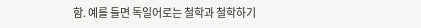함. 예를 들면 독일어로는 철학과 철학하기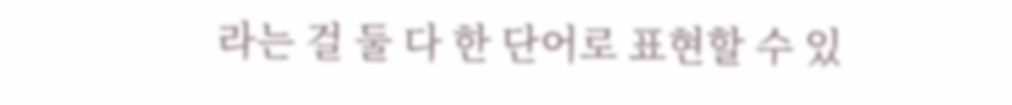라는 걸 둘 다 한 단어로 표현할 수 있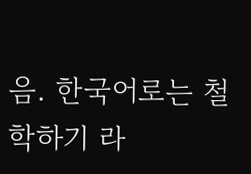음. 한국어로는 철학하기 라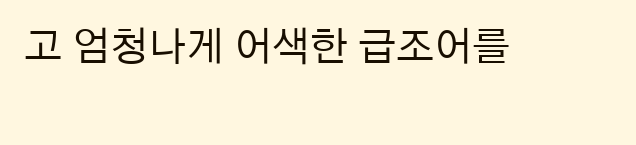고 엄청나게 어색한 급조어를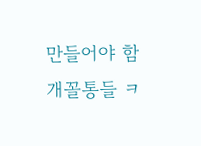만들어야 함
개꼴통들 ㅋ